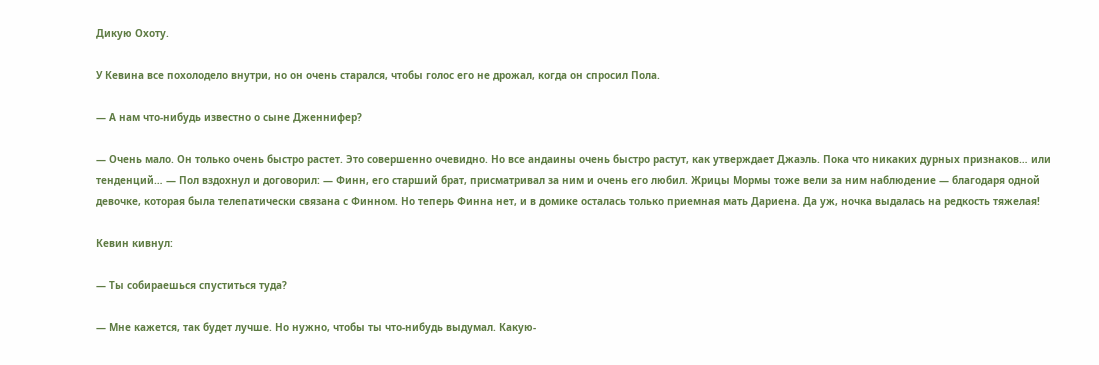Дикую Охоту.

У Кевина все похолодело внутри, но он очень старался, чтобы голос его не дрожал, когда он спросил Пола.

— А нам что-нибудь известно о сыне Дженнифер?

— Очень мало. Он только очень быстро растет. Это совершенно очевидно. Но все андаины очень быстро растут, как утверждает Джаэль. Пока что никаких дурных признаков… или тенденций… — Пол вздохнул и договорил: — Финн, его старший брат, присматривал за ним и очень его любил. Жрицы Мормы тоже вели за ним наблюдение — благодаря одной девочке, которая была телепатически связана с Финном. Но теперь Финна нет, и в домике осталась только приемная мать Дариена. Да уж, ночка выдалась на редкость тяжелая!

Кевин кивнул:

— Ты собираешься спуститься туда?

— Мне кажется, так будет лучше. Но нужно, чтобы ты что-нибудь выдумал. Какую-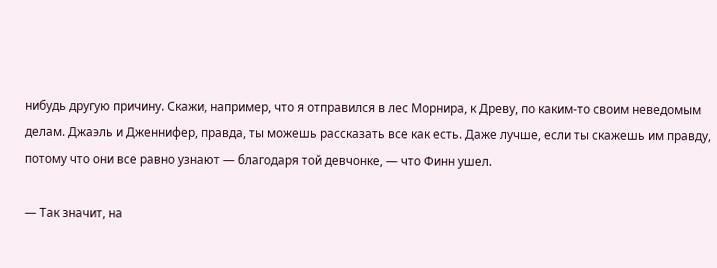нибудь другую причину. Скажи, например, что я отправился в лес Морнира, к Древу, по каким-то своим неведомым делам. Джаэль и Дженнифер, правда, ты можешь рассказать все как есть. Даже лучше, если ты скажешь им правду, потому что они все равно узнают — благодаря той девчонке, — что Финн ушел.

— Так значит, на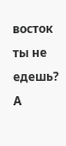восток ты не едешь? А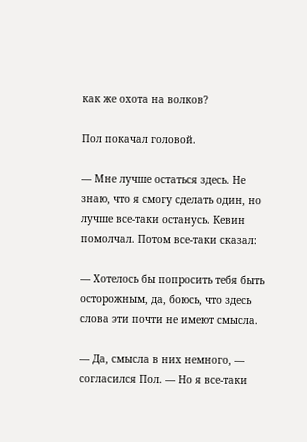как же охота на волков?

Пол покачал головой.

— Мне лучше остаться здесь. Не знаю, что я смогу сделать один, но лучше все-таки останусь. Кевин помолчал. Потом все-таки сказал:

— Хотелось бы попросить тебя быть осторожным, да, боюсь, что здесь слова эти почти не имеют смысла.

— Да, смысла в них немного, — согласился Пол. — Но я все-таки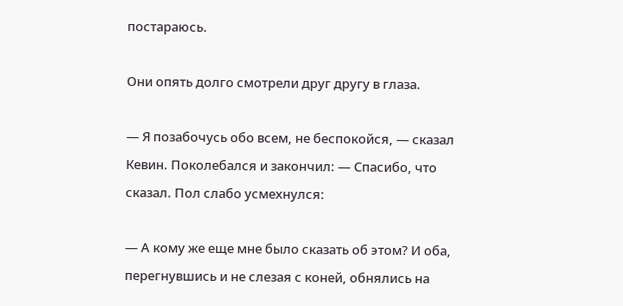постараюсь.

Они опять долго смотрели друг другу в глаза.

— Я позабочусь обо всем, не беспокойся, — сказал Кевин. Поколебался и закончил: — Спасибо, что сказал. Пол слабо усмехнулся:

— А кому же еще мне было сказать об этом? И оба, перегнувшись и не слезая с коней, обнялись на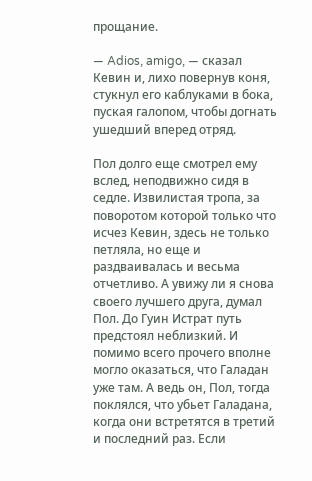прощание.

— Adios, amigo, — сказал Кевин и, лихо повернув коня, стукнул его каблуками в бока, пуская галопом, чтобы догнать ушедший вперед отряд.

Пол долго еще смотрел ему вслед, неподвижно сидя в седле. Извилистая тропа, за поворотом которой только что исчез Кевин, здесь не только петляла, но еще и раздваивалась и весьма отчетливо. А увижу ли я снова своего лучшего друга, думал Пол. До Гуин Истрат путь предстоял неблизкий. И помимо всего прочего вполне могло оказаться, что Галадан уже там. А ведь он, Пол, тогда поклялся, что убьет Галадана, когда они встретятся в третий и последний раз. Если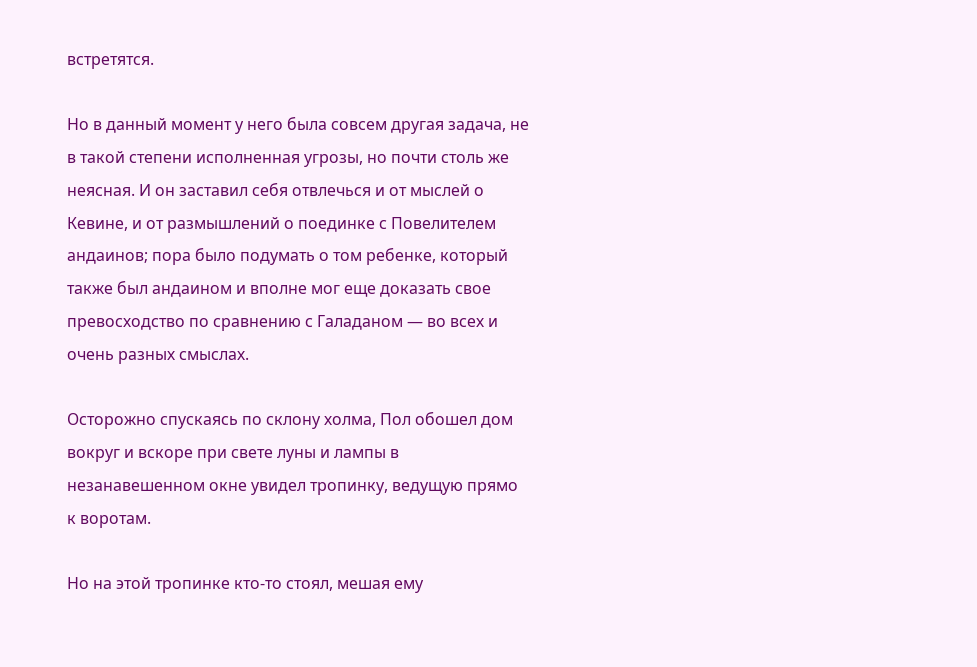встретятся.

Но в данный момент у него была совсем другая задача, не в такой степени исполненная угрозы, но почти столь же неясная. И он заставил себя отвлечься и от мыслей о Кевине, и от размышлений о поединке с Повелителем андаинов; пора было подумать о том ребенке, который также был андаином и вполне мог еще доказать свое превосходство по сравнению с Галаданом — во всех и очень разных смыслах.

Осторожно спускаясь по склону холма, Пол обошел дом вокруг и вскоре при свете луны и лампы в незанавешенном окне увидел тропинку, ведущую прямо к воротам.

Но на этой тропинке кто-то стоял, мешая ему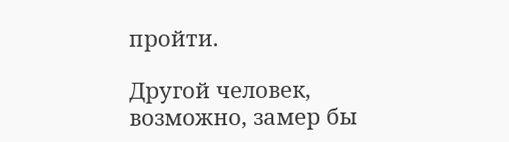пройти.

Другой человек, возможно, замер бы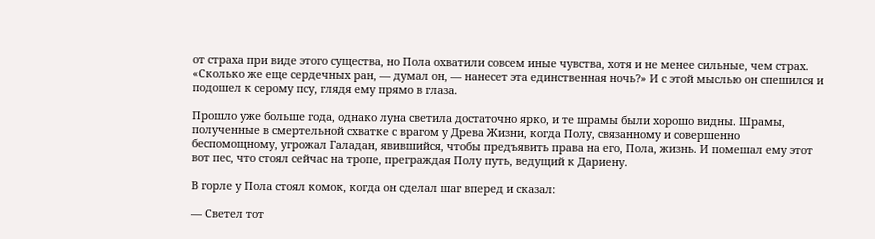от страха при виде этого существа, но Пола охватили совсем иные чувства, хотя и не менее сильные, чем страх. «Сколько же еще сердечных ран, — думал он, — нанесет эта единственная ночь?» И с этой мыслью он спешился и подошел к серому псу, глядя ему прямо в глаза.

Прошло уже больше года, однако луна светила достаточно ярко, и те шрамы были хорошо видны. Шрамы, полученные в смертельной схватке с врагом у Древа Жизни, когда Полу, связанному и совершенно беспомощному, угрожал Галадан, явившийся, чтобы предъявить права на его, Пола, жизнь. И помешал ему этот вот пес, что стоял сейчас на тропе, преграждая Полу путь, ведущий к Дариену.

В горле у Пола стоял комок, когда он сделал шаг вперед и сказал:

— Светел тот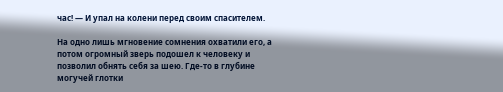час! — И упал на колени перед своим спасителем.

На одно лишь мгновение сомнения охватили его, а потом огромный зверь подошел к человеку и позволил обнять себя за шею. Где-то в глубине могучей глотки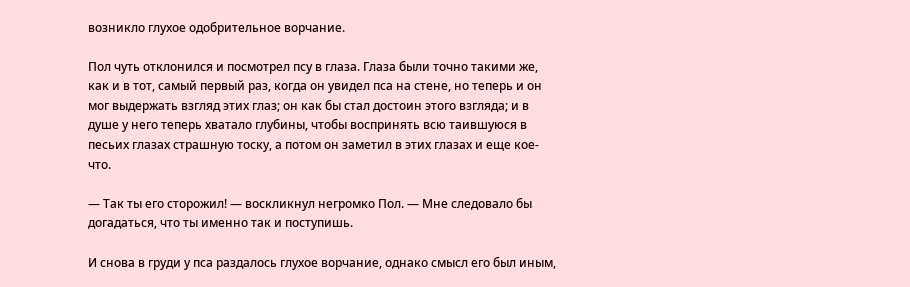возникло глухое одобрительное ворчание.

Пол чуть отклонился и посмотрел псу в глаза. Глаза были точно такими же, как и в тот, самый первый раз, когда он увидел пса на стене, но теперь и он мог выдержать взгляд этих глаз; он как бы стал достоин этого взгляда; и в душе у него теперь хватало глубины, чтобы воспринять всю таившуюся в песьих глазах страшную тоску, а потом он заметил в этих глазах и еще кое-что.

— Так ты его сторожил! — воскликнул негромко Пол. — Мне следовало бы догадаться, что ты именно так и поступишь.

И снова в груди у пса раздалось глухое ворчание, однако смысл его был иным,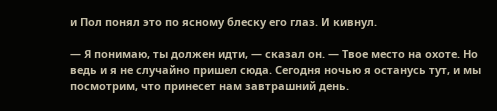и Пол понял это по ясному блеску его глаз. И кивнул.

— Я понимаю, ты должен идти, — сказал он. — Твое место на охоте. Но ведь и я не случайно пришел сюда. Сегодня ночью я останусь тут, и мы посмотрим, что принесет нам завтрашний день.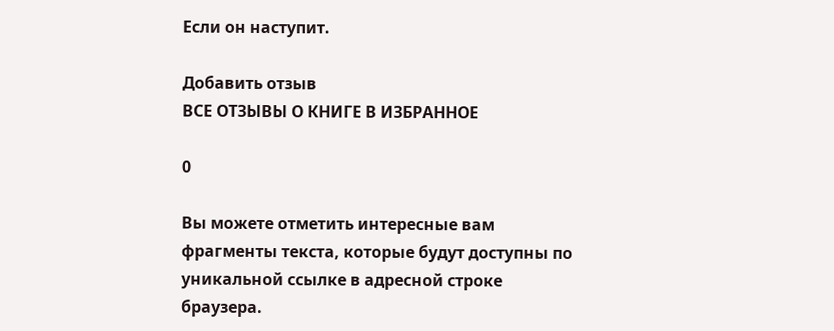Если он наступит.

Добавить отзыв
ВСЕ ОТЗЫВЫ О КНИГЕ В ИЗБРАННОЕ

0

Вы можете отметить интересные вам фрагменты текста, которые будут доступны по уникальной ссылке в адресной строке браузера.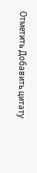Отметить Добавить цитату